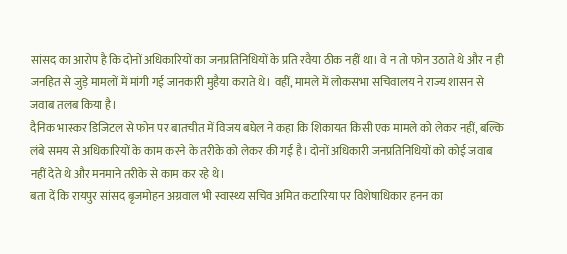सांसद का आरोप है कि दोनों अधिकारियों का जनप्रतिनिधियों के प्रति रवैया ठीक नहीं था। वे न तो फोन उठाते थे और न ही जनहित से जुड़े मामलों में मांगी गई जानकारी मुहैया कराते थे। वहीं, मामले में लोकसभा सचिवालय ने राज्य शासन से जवाब तलब किया है।
दैनिक भास्कर डिजिटल से फोन पर बातचीत में विजय बघेल ने कहा कि शिकायत किसी एक मामले को लेकर नहीं, बल्कि लंबे समय से अधिकारियों के काम करने के तरीके को लेकर की गई है। दोनों अधिकारी जनप्रतिनिधियों को कोई जवाब नहीं देते थे और मनमाने तरीके से काम कर रहे थे।
बता दें कि रायपुर सांसद बृजमोहन अग्रवाल भी स्वास्थ्य सचिव अमित कटारिया पर विशेषाधिकार हनन का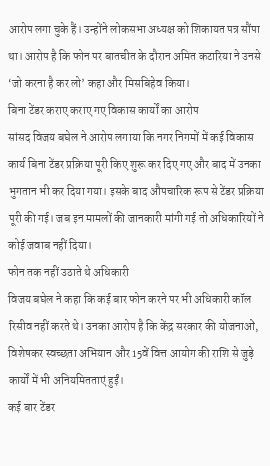आरोप लगा चुके हैं। उन्होंने लोकसभा अध्यक्ष को शिकायत पत्र सौंपा था। आरोप है कि फोन पर बातचीत के दौरान अमित कटारिया ने उनसे ‘जो करना है कर लो’ कहा और मिसबिहेव किया।
बिना टेंडर कराए कराए गए विकास कार्यों का आरोप
सांसद विजय बघेल ने आरोप लगाया कि नगर निगमों में कई विकास कार्य बिना टेंडर प्रक्रिया पूरी किए शुरू कर दिए गए और बाद में उनका भुगतान भी कर दिया गया। इसके बाद औपचारिक रूप से टेंडर प्रक्रिया पूरी की गई। जब इन मामलों की जानकारी मांगी गई तो अधिकारियों ने कोई जवाब नहीं दिया।
फोन तक नहीं उठाते थे अधिकारी
विजय बघेल ने कहा कि कई बार फोन करने पर भी अधिकारी कॉल रिसीव नहीं करते थे। उनका आरोप है कि केंद्र सरकार की योजनाओं, विशेषकर स्वच्छता अभियान और 15वें वित्त आयोग की राशि से जुड़े कार्यों में भी अनियमितताएं हुईं।
कई बार टेंडर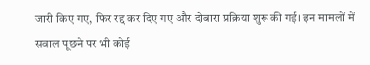जारी किए गए, फिर रद्द कर दिए गए और दोबारा प्रक्रिया शुरू की गई। इन मामलों में सवाल पूछने पर भी कोई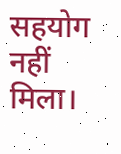सहयोग नहीं मिला।